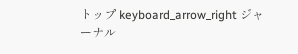トップ keyboard_arrow_right ジャーナル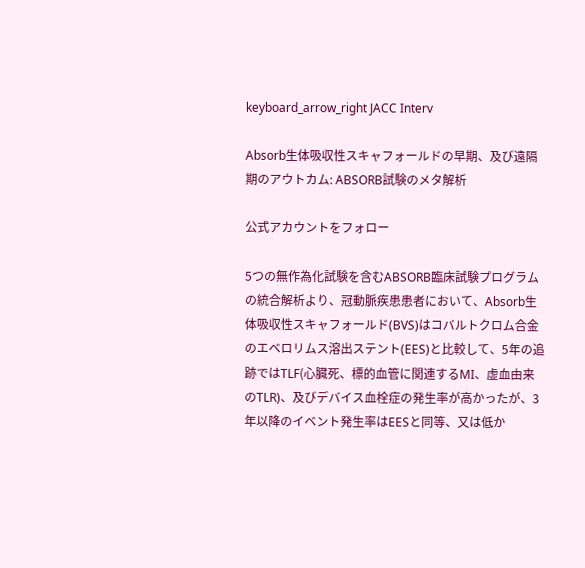keyboard_arrow_right JACC Interv

Absorb生体吸収性スキャフォールドの早期、及び遠隔期のアウトカム: ABSORB試験のメタ解析

公式アカウントをフォロー

5つの無作為化試験を含むABSORB臨床試験プログラムの統合解析より、冠動脈疾患患者において、Absorb生体吸収性スキャフォールド(BVS)はコバルトクロム合金のエベロリムス溶出ステント(EES)と比較して、5年の追跡ではTLF(心臓死、標的血管に関連するMI、虚血由来のTLR)、及びデバイス血栓症の発生率が高かったが、3年以降のイベント発生率はEESと同等、又は低か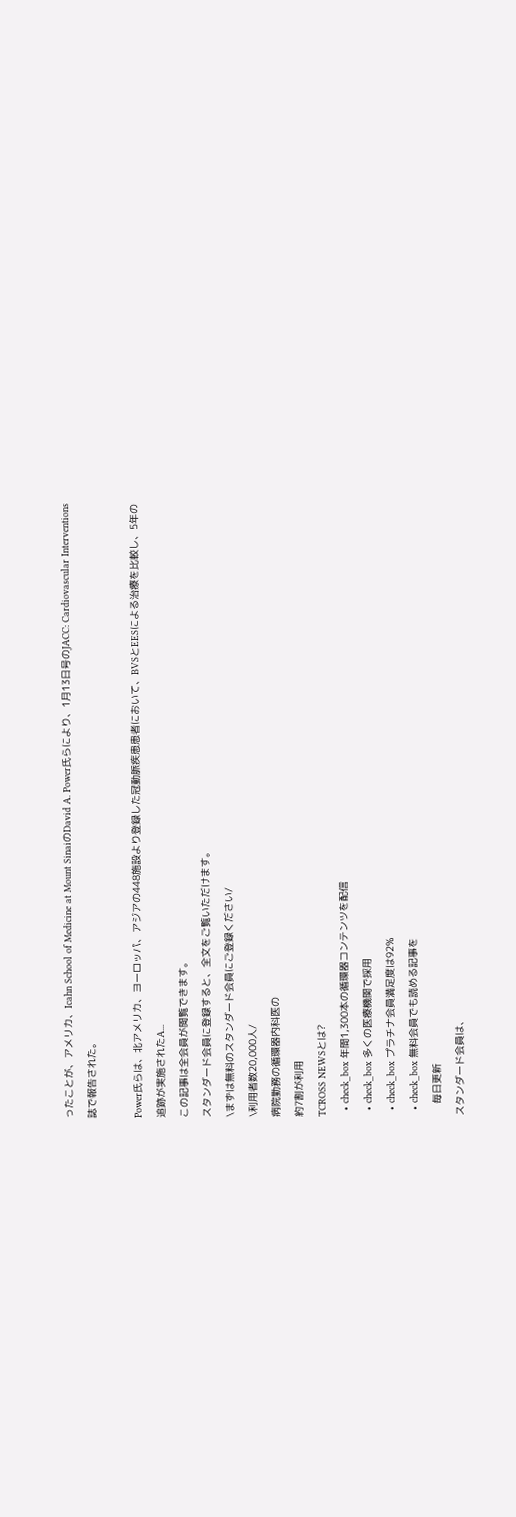ったことが、アメリカ、Icahn School of Medicine at Mount SinaiのDavid A. Power氏らにより、1月13日号のJACC: Cardiovascular Interventions誌で報告された。

Power氏らは、北アメリカ、ヨーロッパ、アジアの448施設より登録した冠動脈疾患患者において、BVSとEESによる治療を比較し、5年の追跡が実施されたA...
この記事は全会員が閲覧できます。
スタンダード会員に登録すると、全文をご覧いただけます。
\まずは無料のスタンダード会員にご登録ください/
\利用者数20,000人/
病院勤務の循環器内科医の
約7割が利用
TCROSS NEWSとは?
  • check_box 年間1,300本の循環器コンテンツを配信
  • check_box 多くの医療機関で採用
  • check_box プラチナ会員満足度は92%
  • check_box 無料会員でも読める記事を
    毎日更新
スタンダード会員は、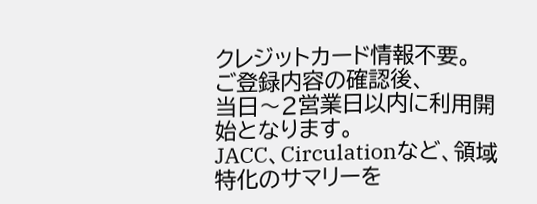クレジットカード情報不要。
ご登録内容の確認後、
当日〜2営業日以内に利用開始となります。
JACC、Circulationなど、領域特化のサマリーを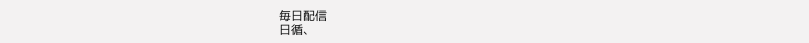毎日配信
日循、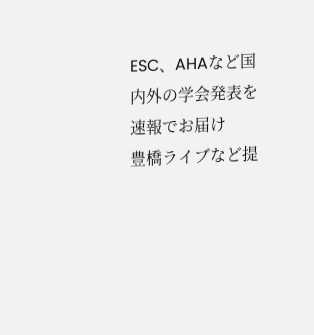ESC、AHAなど国内外の学会発表を速報でお届け
豊橋ライブなど提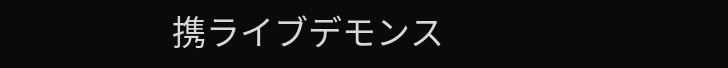携ライブデモンス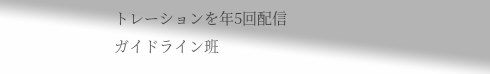トレーションを年5回配信
ガイドライン班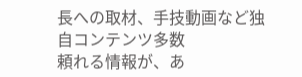長への取材、手技動画など独自コンテンツ多数
頼れる情報が、あ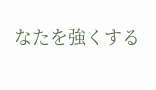なたを強くする